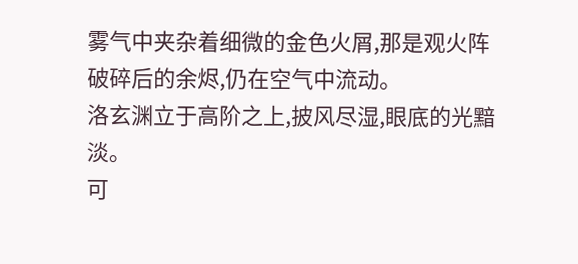雾气中夹杂着细微的金色火屑,那是观火阵破碎后的余烬,仍在空气中流动。
洛玄渊立于高阶之上,披风尽湿,眼底的光黯淡。
可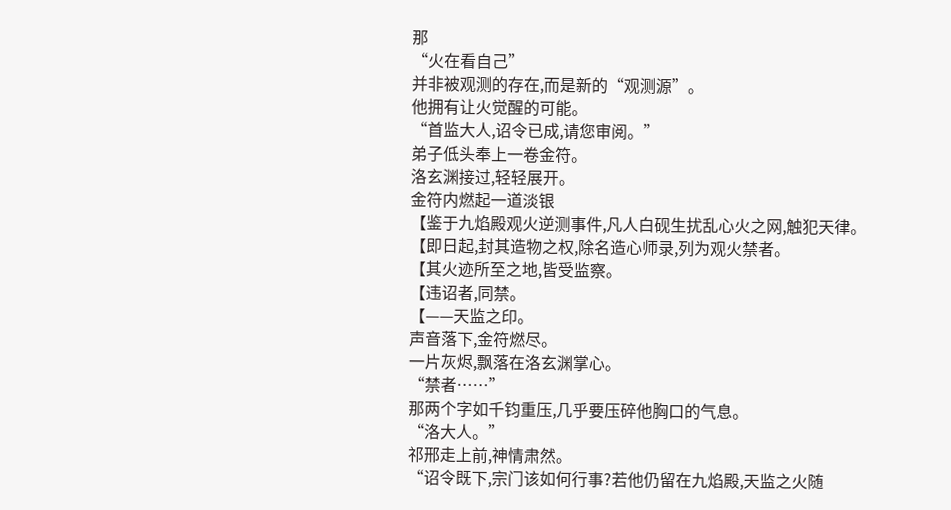那
“火在看自己”
并非被观测的存在,而是新的“观测源”。
他拥有让火觉醒的可能。
“首监大人,诏令已成,请您审阅。”
弟子低头奉上一卷金符。
洛玄渊接过,轻轻展开。
金符内燃起一道淡银
【鉴于九焰殿观火逆测事件,凡人白砚生扰乱心火之网,触犯天律。
【即日起,封其造物之权,除名造心师录,列为观火禁者。
【其火迹所至之地,皆受监察。
【违诏者,同禁。
【——天监之印。
声音落下,金符燃尽。
一片灰烬,飘落在洛玄渊掌心。
“禁者……”
那两个字如千钧重压,几乎要压碎他胸口的气息。
“洛大人。”
祁邢走上前,神情肃然。
“诏令既下,宗门该如何行事?若他仍留在九焰殿,天监之火随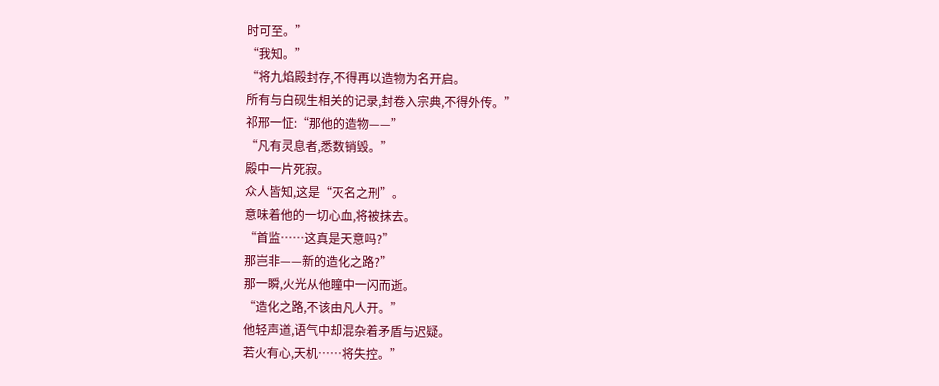时可至。”
“我知。”
“将九焰殿封存,不得再以造物为名开启。
所有与白砚生相关的记录,封卷入宗典,不得外传。”
祁邢一怔:“那他的造物——”
“凡有灵息者,悉数销毁。”
殿中一片死寂。
众人皆知,这是“灭名之刑”。
意味着他的一切心血,将被抹去。
“首监……这真是天意吗?”
那岂非——新的造化之路?”
那一瞬,火光从他瞳中一闪而逝。
“造化之路,不该由凡人开。”
他轻声道,语气中却混杂着矛盾与迟疑。
若火有心,天机……将失控。”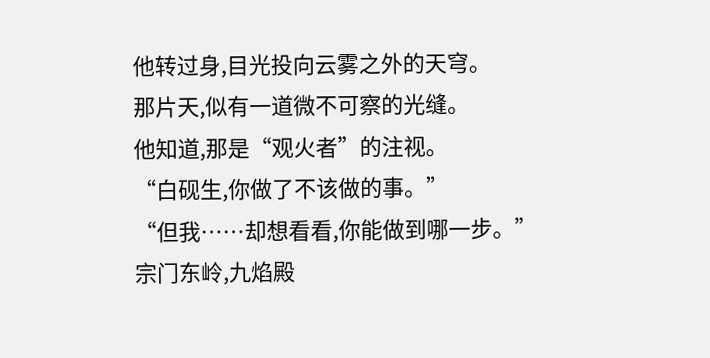他转过身,目光投向云雾之外的天穹。
那片天,似有一道微不可察的光缝。
他知道,那是“观火者”的注视。
“白砚生,你做了不该做的事。”
“但我……却想看看,你能做到哪一步。”
宗门东岭,九焰殿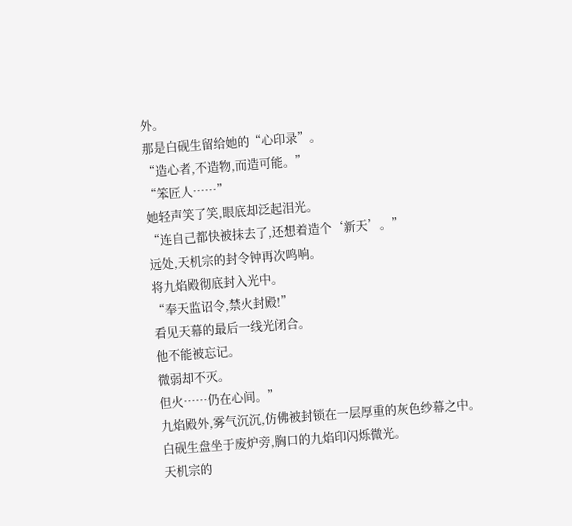外。
那是白砚生留给她的“心印录”。
“造心者,不造物,而造可能。”
“笨匠人……”
她轻声笑了笑,眼底却泛起泪光。
“连自己都快被抹去了,还想着造个‘新天’。”
远处,天机宗的封令钟再次鸣响。
将九焰殿彻底封入光中。
“奉天监诏令,禁火封殿!”
看见天幕的最后一线光闭合。
他不能被忘记。
微弱却不灭。
但火……仍在心间。”
九焰殿外,雾气沉沉,仿佛被封锁在一层厚重的灰色纱幕之中。
白砚生盘坐于废炉旁,胸口的九焰印闪烁微光。
天机宗的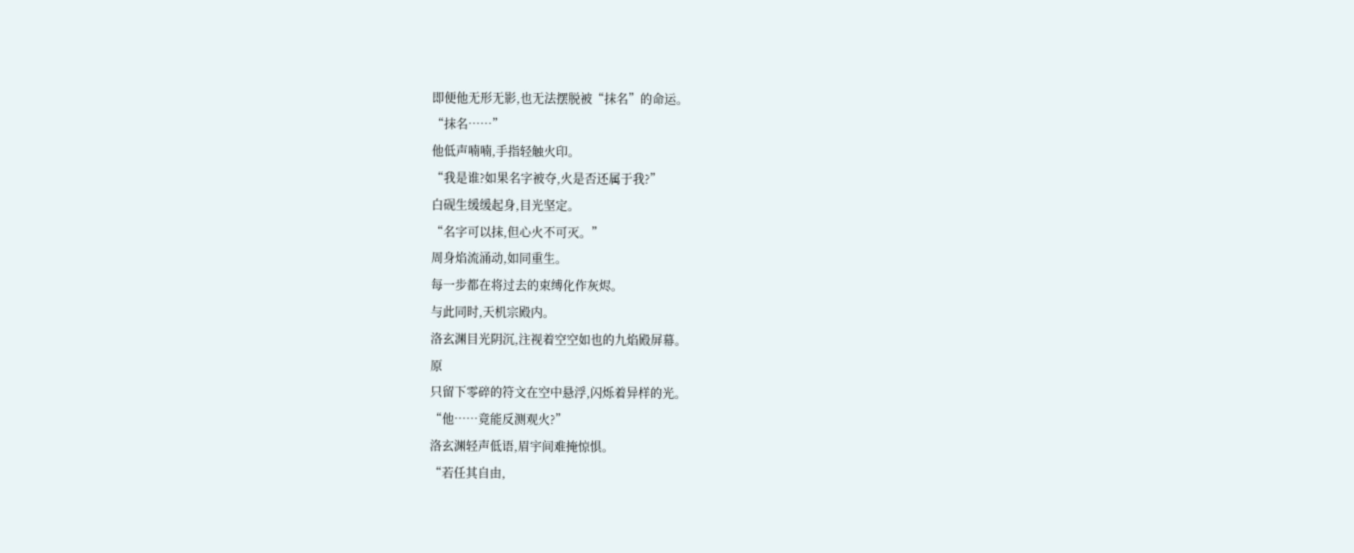即便他无形无影,也无法摆脱被“抹名”的命运。
“抹名……”
他低声喃喃,手指轻触火印。
“我是谁?如果名字被夺,火是否还属于我?”
白砚生缓缓起身,目光坚定。
“名字可以抹,但心火不可灭。”
周身焰流涌动,如同重生。
每一步都在将过去的束缚化作灰烬。
与此同时,天机宗殿内。
洛玄渊目光阴沉,注视着空空如也的九焰殿屏幕。
原
只留下零碎的符文在空中悬浮,闪烁着异样的光。
“他……竟能反测观火?”
洛玄渊轻声低语,眉宇间难掩惊惧。
“若任其自由,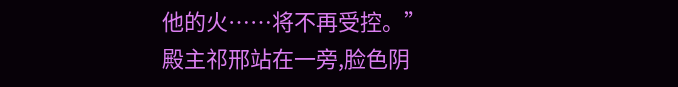他的火……将不再受控。”
殿主祁邢站在一旁,脸色阴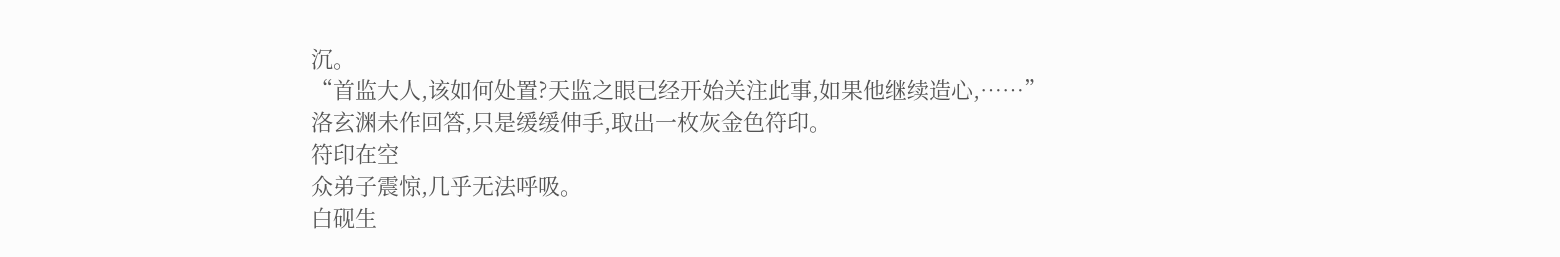沉。
“首监大人,该如何处置?天监之眼已经开始关注此事,如果他继续造心,……”
洛玄渊未作回答,只是缓缓伸手,取出一枚灰金色符印。
符印在空
众弟子震惊,几乎无法呼吸。
白砚生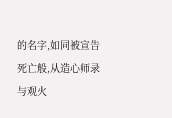的名字,如同被宣告死亡般,从造心师录与观火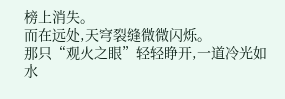榜上消失。
而在远处,天穹裂缝微微闪烁。
那只“观火之眼”轻轻睁开,一道冷光如水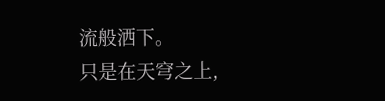流般洒下。
只是在天穹之上,